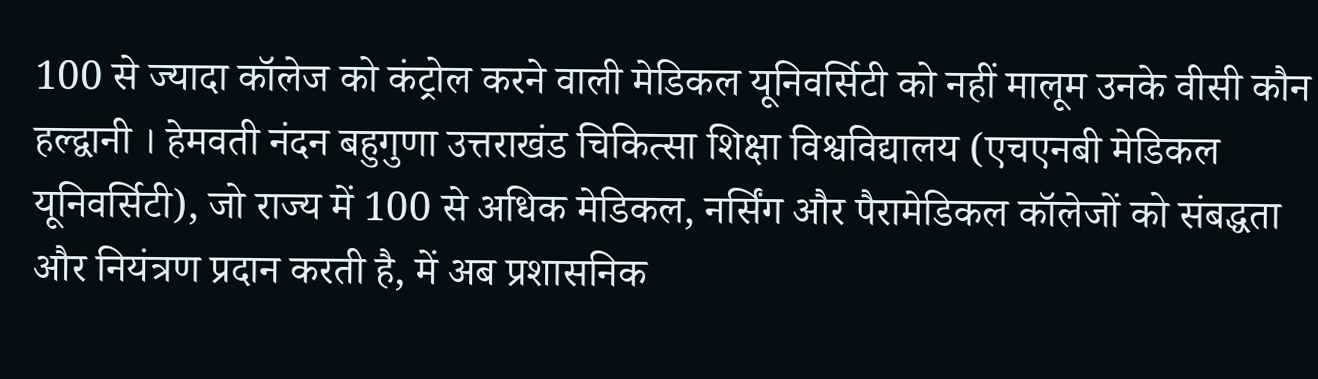100 से ज्यादा कॉलेज को कंट्रोल करने वाली मेडिकल यूनिवर्सिटी को नहीं मालूम उनके वीसी कौन
हल्द्वानी । हेमवती नंदन बहुगुणा उत्तराखंड चिकित्सा शिक्षा विश्वविद्यालय (एचएनबी मेडिकल यूनिवर्सिटी), जो राज्य में 100 से अधिक मेडिकल, नर्सिंग और पैरामेडिकल कॉलेजों को संबद्धता और नियंत्रण प्रदान करती है, में अब प्रशासनिक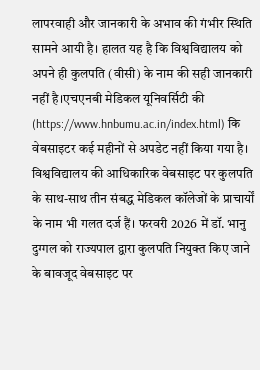लापरवाही और जानकारी के अभाव की गंभीर स्थिति सामने आयी है। हालत यह है कि विश्वविद्यालय को अपने ही कुलपति (वीसी) के नाम की सही जानकारी नहीं है।एचएनबी मेडिकल यूनिवर्सिटी की (https://www.hnbumu.ac.in/index.html) कि वेबसाइटर कई महीनों से अपडेट नहीं किया गया है। विश्वविद्यालय की आधिकारिक वेबसाइट पर कुलपति के साथ-साथ तीन संबद्ध मेडिकल कॉलेजों के प्राचार्यों के नाम भी गलत दर्ज हैं। फरवरी 2026 में डॉ. भानु दुग्गल को राज्यपाल द्वारा कुलपति नियुक्त किए जाने के बावजूद वेबसाइट पर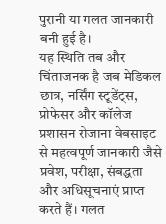पुरानी या गलत जानकारी बनी हुई है।
यह स्थिति तब और चिंताजनक है जब मेडिकल छात्र, नर्सिंग स्टूडेंट्स, प्रोफेसर और कॉलेज प्रशासन रोजाना वेबसाइट से महत्वपूर्ण जानकारी जैसे प्रवेश, परीक्षा, संबद्धता और अधिसूचनाएं प्राप्त करते हैं। गलत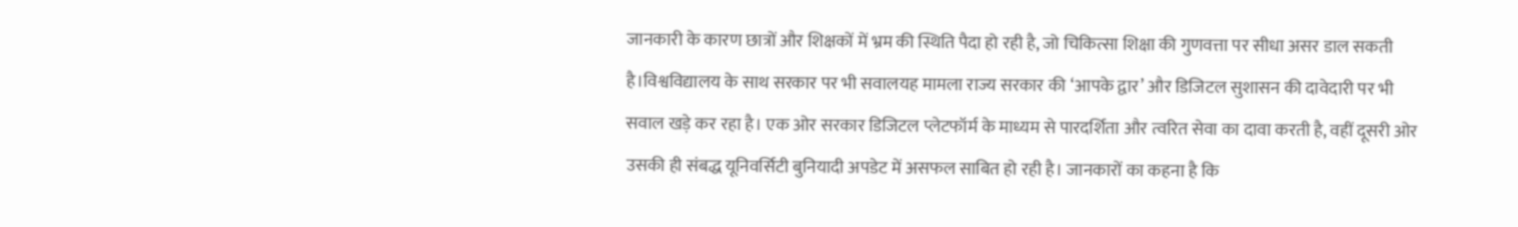जानकारी के कारण छात्रों और शिक्षकों में भ्रम की स्थिति पैदा हो रही है, जो चिकित्सा शिक्षा की गुणवत्ता पर सीधा असर डाल सकती है।विश्वविद्यालय के साथ सरकार पर भी सवालयह मामला राज्य सरकार की ‘आपके द्वार’ और डिजिटल सुशासन की दावेदारी पर भी सवाल खड़े कर रहा है। एक ओर सरकार डिजिटल प्लेटफॉर्म के माध्यम से पारदर्शिता और त्वरित सेवा का दावा करती है, वहीं दूसरी ओर उसकी ही संबद्ध यूनिवर्सिटी बुनियादी अपडेट में असफल साबित हो रही है। जानकारों का कहना है कि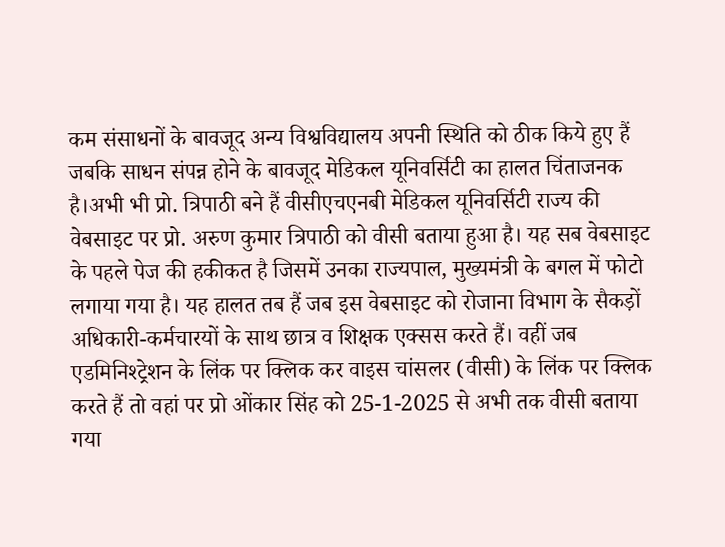कम संसाधनों के बावजूद अन्य विश्वविद्यालय अपनी स्थिति को ठीक किये हुए हैं जबकि साधन संपन्न होने के बावजूद मेडिकल यूनिवर्सिटी का हालत चिंताजनक है।अभी भी प्रो. त्रिपाठी बने हैं वीसीएचएनबी मेडिकल यूनिवर्सिटी राज्य की वेबसाइट पर प्रो. अरुण कुमार त्रिपाठी को वीसी बताया हुआ है। यह सब वेबसाइट के पहले पेज की हकीकत है जिसमें उनका राज्यपाल, मुख्यमंत्री के बगल में फोटो लगाया गया है। यह हालत तब हैं जब इस वेबसाइट को रोजाना विभाग के सैकड़ों अधिकारी-कर्मचारयों के साथ छात्र व शिक्षक एक्सस करते हैं। वहीं जब एडमिनिश्ट्रेशन के लिंक पर क्लिक कर वाइस चांसलर (वीसी) के लिंक पर क्लिक करते हैं तो वहां पर प्रो ओंकार सिंह को 25-1-2025 से अभी तक वीसी बताया गया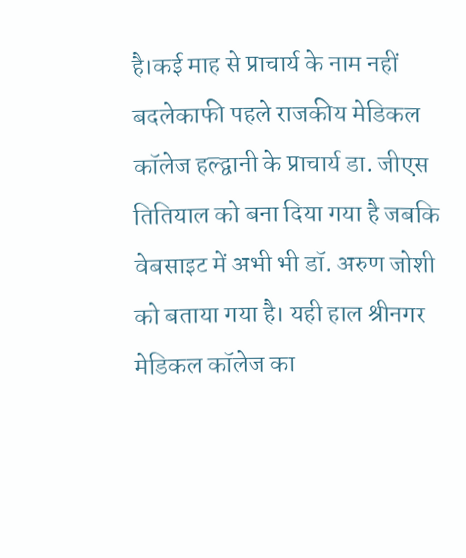है।कई माह से प्राचार्य के नाम नहीं बदलेकाफी पहले राजकीय मेडिकल कॉलेज हल्द्वानी के प्राचार्य डा. जीएस तितियाल को बना दिया गया है जबकि वेबसाइट में अभी भी डॉ. अरुण जोशी को बताया गया है। यही हाल श्रीनगर मेडिकल कॉलेज का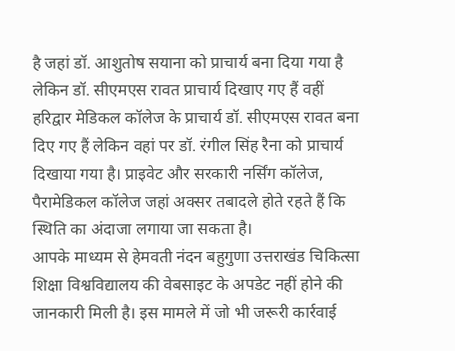है जहां डॉ. आशुतोष सयाना को प्राचार्य बना दिया गया है लेकिन डॉ. सीएमएस रावत प्राचार्य दिखाए गए हैं वहीं हरिद्वार मेडिकल कॉलेज के प्राचार्य डॉ. सीएमएस रावत बना दिए गए हैं लेकिन वहां पर डॉ. रंगील सिंह रैना को प्राचार्य दिखाया गया है। प्राइवेट और सरकारी नर्सिंग कॉलेज, पैरामेडिकल कॉलेज जहां अक्सर तबादले होते रहते हैं कि स्थिति का अंदाजा लगाया जा सकता है।
आपके माध्यम से हेमवती नंदन बहुगुणा उत्तराखंड चिकित्सा शिक्षा विश्वविद्यालय की वेबसाइट के अपडेट नहीं होने की जानकारी मिली है। इस मामले में जो भी जरूरी कार्रवाई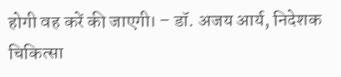होगी वह करें की जाएगी। – डॉ. अजय आर्य, निदेशक चिकित्सा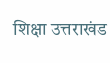शिक्षा उत्तराखंड